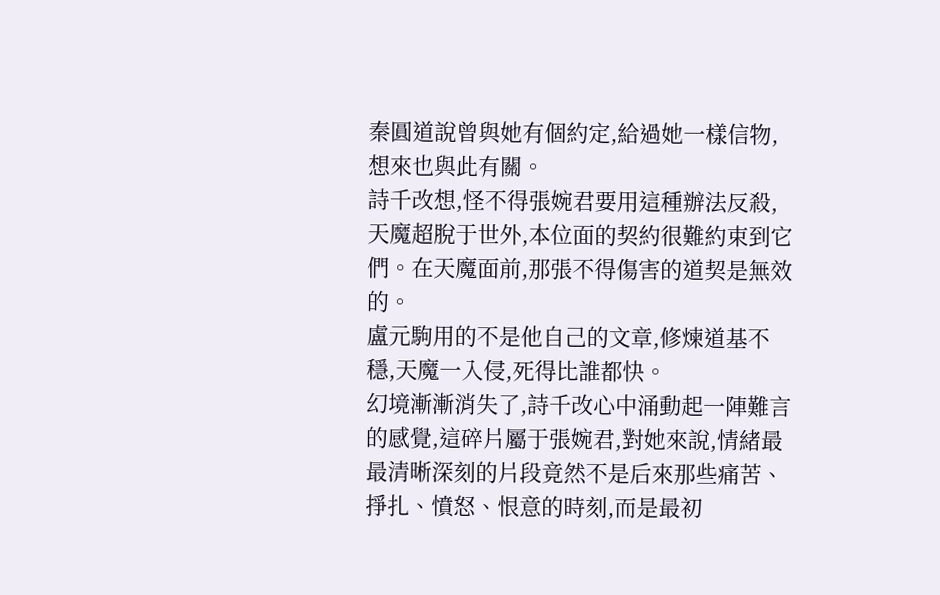秦圓道說曾與她有個約定,給過她一樣信物,想來也與此有關。
詩千改想,怪不得張婉君要用這種辦法反殺,天魔超脫于世外,本位面的契約很難約束到它們。在天魔面前,那張不得傷害的道契是無效的。
盧元駒用的不是他自己的文章,修煉道基不穩,天魔一入侵,死得比誰都快。
幻境漸漸消失了,詩千改心中涌動起一陣難言的感覺,這碎片屬于張婉君,對她來說,情緒最最清晰深刻的片段竟然不是后來那些痛苦、掙扎、憤怒、恨意的時刻,而是最初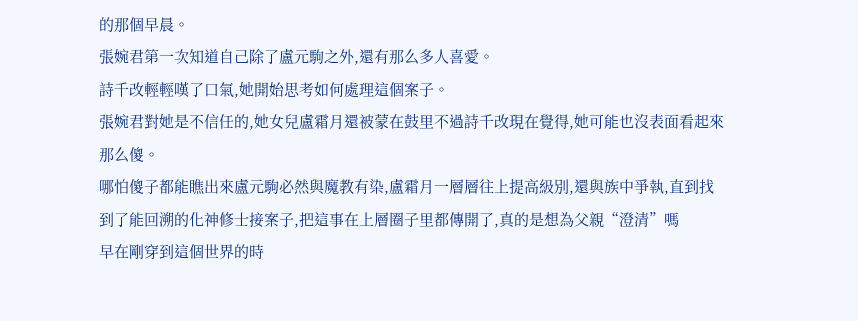的那個早晨。
張婉君第一次知道自己除了盧元駒之外,還有那么多人喜愛。
詩千改輕輕嘆了口氣,她開始思考如何處理這個案子。
張婉君對她是不信任的,她女兒盧霜月還被蒙在鼓里不過詩千改現在覺得,她可能也沒表面看起來那么傻。
哪怕傻子都能瞧出來盧元駒必然與魔教有染,盧霜月一層層往上提高級別,還與族中爭執,直到找到了能回溯的化神修士接案子,把這事在上層圈子里都傳開了,真的是想為父親“澄清”嗎
早在剛穿到這個世界的時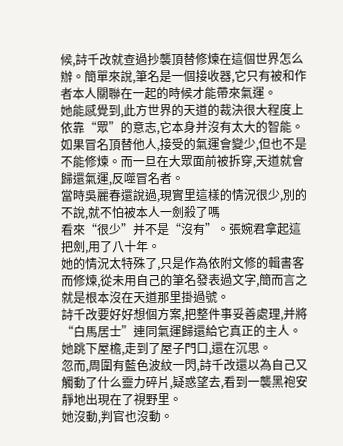候,詩千改就查過抄襲頂替修煉在這個世界怎么辦。簡單來說,筆名是一個接收器,它只有被和作者本人關聯在一起的時候才能帶來氣運。
她能感覺到,此方世界的天道的裁決很大程度上依靠“眾”的意志,它本身并沒有太大的智能。
如果冒名頂替他人,接受的氣運會變少,但也不是不能修煉。而一旦在大眾面前被拆穿,天道就會歸還氣運,反噬冒名者。
當時吳麗春還說過,現實里這樣的情況很少,別的不說,就不怕被本人一劍殺了嗎
看來“很少”并不是“沒有”。張婉君拿起這把劍,用了八十年。
她的情況太特殊了,只是作為依附文修的輯書客而修煉,從未用自己的筆名發表過文字,簡而言之就是根本沒在天道那里掛過號。
詩千改要好好想個方案,把整件事妥善處理,并將“白馬居士”連同氣運歸還給它真正的主人。
她跳下屋檐,走到了屋子門口,還在沉思。
忽而,周圍有藍色波紋一閃,詩千改還以為自己又觸動了什么靈力碎片,疑惑望去,看到一襲黑袍安靜地出現在了視野里。
她沒動,判官也沒動。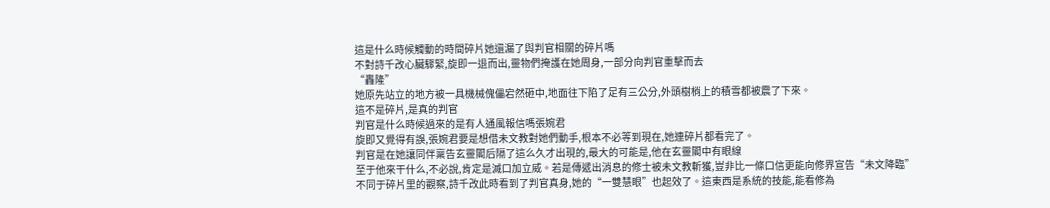這是什么時候觸動的時間碎片她還漏了與判官相關的碎片嗎
不對詩千改心臟驟緊,旋即一退而出,靈物們掩護在她周身,一部分向判官重擊而去
“轟隆”
她原先站立的地方被一具機械傀儡宕然砸中,地面往下陷了足有三公分,外頭樹梢上的積雪都被震了下來。
這不是碎片,是真的判官
判官是什么時候過來的是有人通風報信嗎張婉君
旋即又覺得有誤,張婉君要是想借未文教對她們動手,根本不必等到現在,她連碎片都看完了。
判官是在她讓同伴稟告玄靈閣后隔了這么久才出現的,最大的可能是,他在玄靈閣中有眼線
至于他來干什么,不必說,肯定是滅口加立威。若是傳遞出消息的修士被未文教斬獲,豈非比一條口信更能向修界宣告“未文降臨”
不同于碎片里的觀察,詩千改此時看到了判官真身,她的“一雙慧眼”也起效了。這東西是系統的技能,能看修為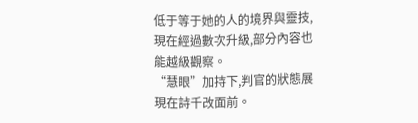低于等于她的人的境界與靈技,現在經過數次升級,部分內容也能越級觀察。
“慧眼”加持下,判官的狀態展現在詩千改面前。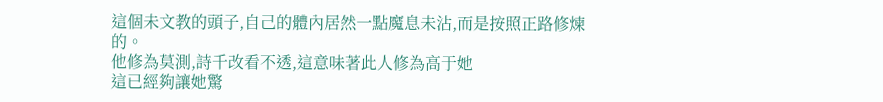這個未文教的頭子,自己的體內居然一點魔息未沾,而是按照正路修煉的。
他修為莫測,詩千改看不透,這意味著此人修為高于她
這已經夠讓她驚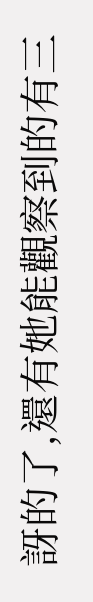訝的了,還有她能觀察到的有三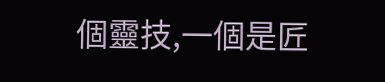個靈技,一個是匠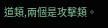道類,兩個是攻擊類。